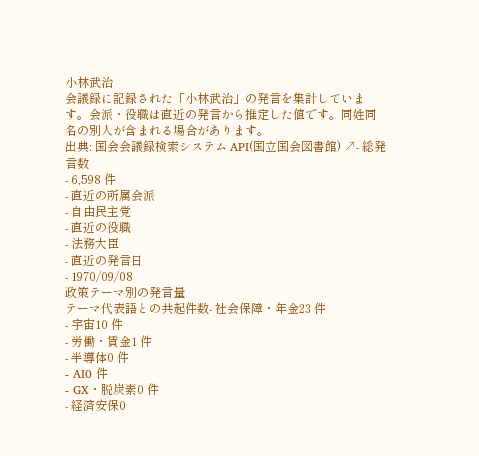小林武治
会議録に記録された「小林武治」の発言を集計しています。会派・役職は直近の発言から推定した値です。同姓同名の別人が含まれる場合があります。
出典: 国会会議録検索システム API(国立国会図書館) ↗- 総発言数
- 6,598 件
- 直近の所属会派
- 自由民主党
- 直近の役職
- 法務大臣
- 直近の発言日
- 1970/09/08
政策テーマ別の発言量
テーマ代表語との共起件数- 社会保障・年金23 件
- 宇宙10 件
- 労働・賃金1 件
- 半導体0 件
- AI0 件
- GX・脱炭素0 件
- 経済安保0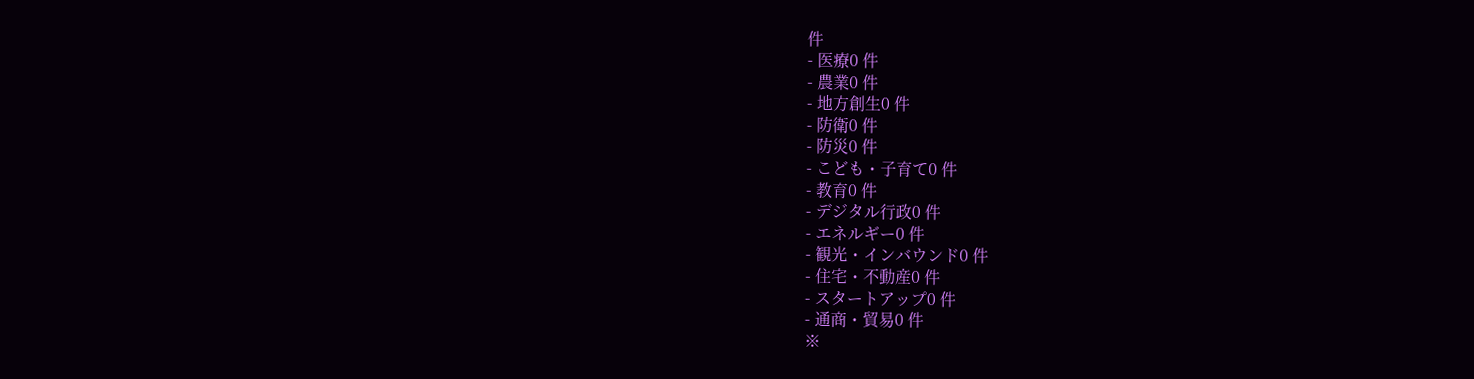件
- 医療0 件
- 農業0 件
- 地方創生0 件
- 防衛0 件
- 防災0 件
- こども・子育て0 件
- 教育0 件
- デジタル行政0 件
- エネルギー0 件
- 観光・インバウンド0 件
- 住宅・不動産0 件
- スタートアップ0 件
- 通商・貿易0 件
※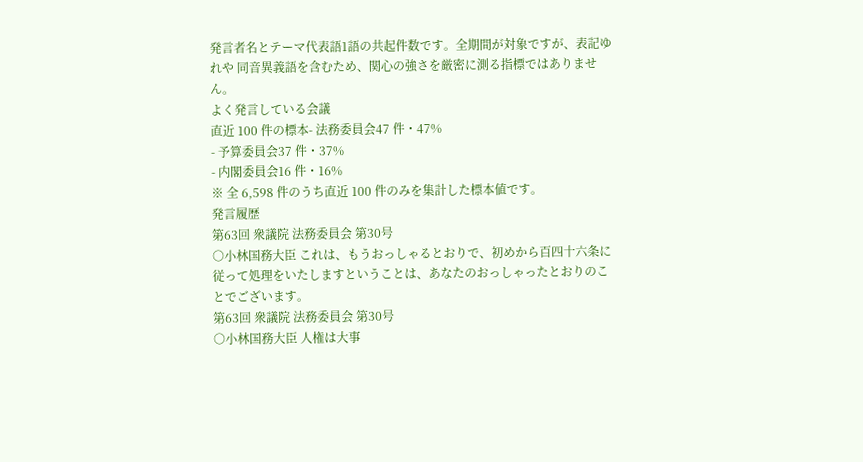発言者名とテーマ代表語1語の共起件数です。全期間が対象ですが、表記ゆれや 同音異義語を含むため、関心の強さを厳密に測る指標ではありません。
よく発言している会議
直近 100 件の標本- 法務委員会47 件・47%
- 予算委員会37 件・37%
- 内閣委員会16 件・16%
※ 全 6,598 件のうち直近 100 件のみを集計した標本値です。
発言履歴
第63回 衆議院 法務委員会 第30号
○小林国務大臣 これは、もうおっしゃるとおりで、初めから百四十六条に従って処理をいたしますということは、あなたのおっしゃったとおりのことでございます。
第63回 衆議院 法務委員会 第30号
○小林国務大臣 人権は大事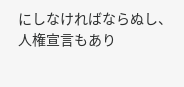にしなければならぬし、人権宣言もあり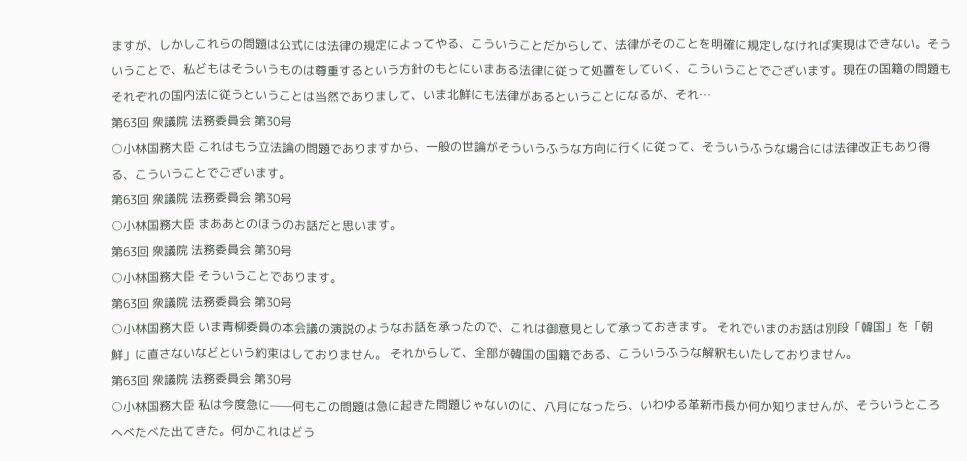ますが、しかしこれらの問題は公式には法律の規定によってやる、こういうことだからして、法律がそのことを明確に規定しなければ実現はできない。そういうことで、私どもはそういうものは尊重するという方針のもとにいまある法律に従って処置をしていく、こういうことでございます。現在の国籍の問題もそれぞれの国内法に従うということは当然でありまして、いま北鮮にも法律があるということになるが、それ…
第63回 衆議院 法務委員会 第30号
○小林国務大臣 これはもう立法論の問題でありますから、一般の世論がそういうふうな方向に行くに従って、そういうふうな場合には法律改正もあり得る、こういうことでございます。
第63回 衆議院 法務委員会 第30号
○小林国務大臣 まああとのほうのお話だと思います。
第63回 衆議院 法務委員会 第30号
○小林国務大臣 そういうことであります。
第63回 衆議院 法務委員会 第30号
○小林国務大臣 いま青柳委員の本会議の演説のようなお話を承ったので、これは御意見として承っておきます。 それでいまのお話は別段「韓国」を「朝鮮」に直さないなどという約束はしておりません。 それからして、全部が韓国の国籍である、こういうふうな解釈もいたしておりません。
第63回 衆議院 法務委員会 第30号
○小林国務大臣 私は今度急に——何もこの問題は急に起きた問題じゃないのに、八月になったら、いわゆる革新市長か何か知りませんが、そういうところへべたべた出てきた。何かこれはどう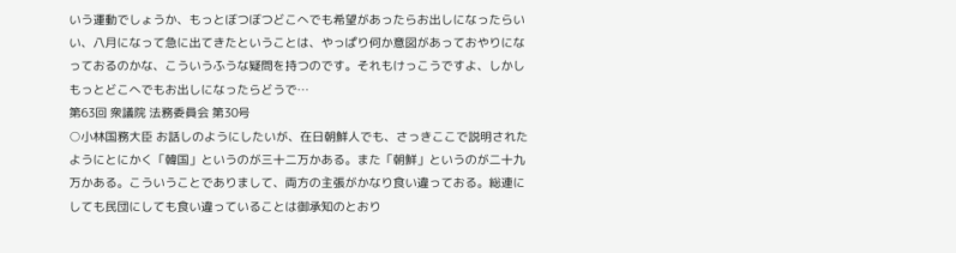いう運動でしょうか、もっとぼつぼつどこへでも希望があったらお出しになったらいい、八月になって急に出てきたということは、やっぱり何か意図があっておやりになっておるのかな、こういうふうな疑問を持つのです。それもけっこうですよ、しかしもっとどこへでもお出しになったらどうで…
第63回 衆議院 法務委員会 第30号
○小林国務大臣 お話しのようにしたいが、在日朝鮮人でも、さっきここで説明されたようにとにかく「韓国」というのが三十二万かある。また「朝鮮」というのが二十九万かある。こういうことでありまして、両方の主張がかなり食い違っておる。総連にしても民団にしても食い違っていることは御承知のとおり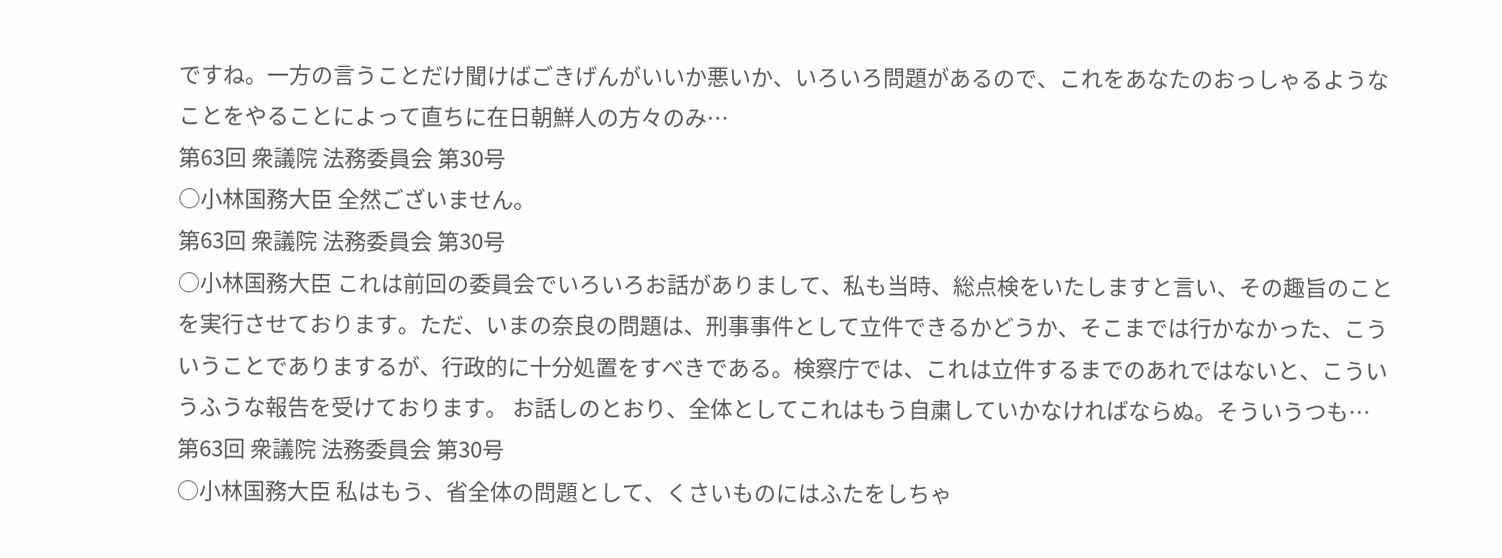ですね。一方の言うことだけ聞けばごきげんがいいか悪いか、いろいろ問題があるので、これをあなたのおっしゃるようなことをやることによって直ちに在日朝鮮人の方々のみ…
第63回 衆議院 法務委員会 第30号
○小林国務大臣 全然ございません。
第63回 衆議院 法務委員会 第30号
○小林国務大臣 これは前回の委員会でいろいろお話がありまして、私も当時、総点検をいたしますと言い、その趣旨のことを実行させております。ただ、いまの奈良の問題は、刑事事件として立件できるかどうか、そこまでは行かなかった、こういうことでありまするが、行政的に十分処置をすべきである。検察庁では、これは立件するまでのあれではないと、こういうふうな報告を受けております。 お話しのとおり、全体としてこれはもう自粛していかなければならぬ。そういうつも…
第63回 衆議院 法務委員会 第30号
○小林国務大臣 私はもう、省全体の問題として、くさいものにはふたをしちゃ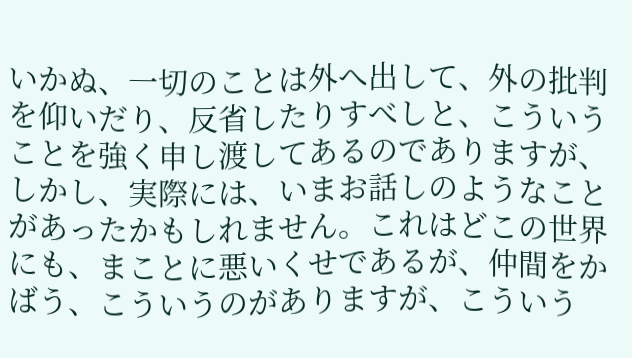いかぬ、一切のことは外へ出して、外の批判を仰いだり、反省したりすべしと、こういうことを強く申し渡してあるのでありますが、しかし、実際には、いまお話しのようなことがあったかもしれません。これはどこの世界にも、まことに悪いくせであるが、仲間をかばう、こういうのがありますが、こういう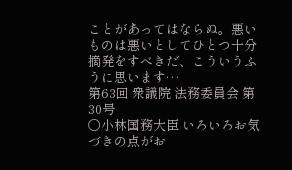ことがあってはならぬ。悪いものは悪いとしてひとつ十分摘発をすべきだ、こういうふうに思います…
第63回 衆議院 法務委員会 第30号
○小林国務大臣 いろいろお気づきの点がお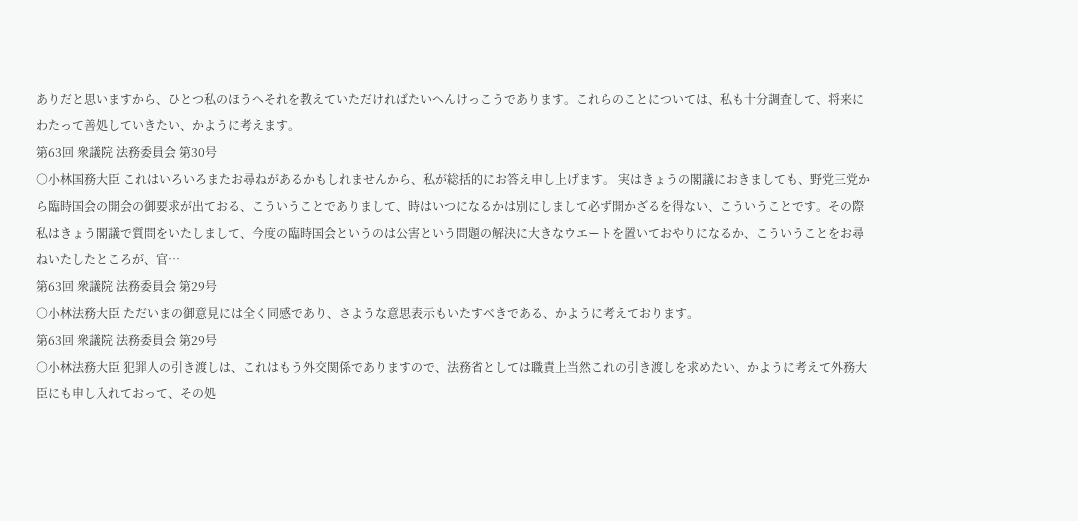ありだと思いますから、ひとつ私のほうへそれを教えていただければたいへんけっこうであります。これらのことについては、私も十分調査して、将来にわたって善処していきたい、かように考えます。
第63回 衆議院 法務委員会 第30号
○小林国務大臣 これはいろいろまたお尋ねがあるかもしれませんから、私が総括的にお答え申し上げます。 実はきょうの閣議におきましても、野党三党から臨時国会の開会の御要求が出ておる、こういうことでありまして、時はいつになるかは別にしまして必ず開かざるを得ない、こういうことです。その際私はきょう閣議で質問をいたしまして、今度の臨時国会というのは公害という問題の解決に大きなウエートを置いておやりになるか、こういうことをお尋ねいたしたところが、官…
第63回 衆議院 法務委員会 第29号
○小林法務大臣 ただいまの御意見には全く同感であり、さような意思表示もいたすべきである、かように考えております。
第63回 衆議院 法務委員会 第29号
○小林法務大臣 犯罪人の引き渡しは、これはもう外交関係でありますので、法務省としては職責上当然これの引き渡しを求めたい、かように考えて外務大臣にも申し入れておって、その処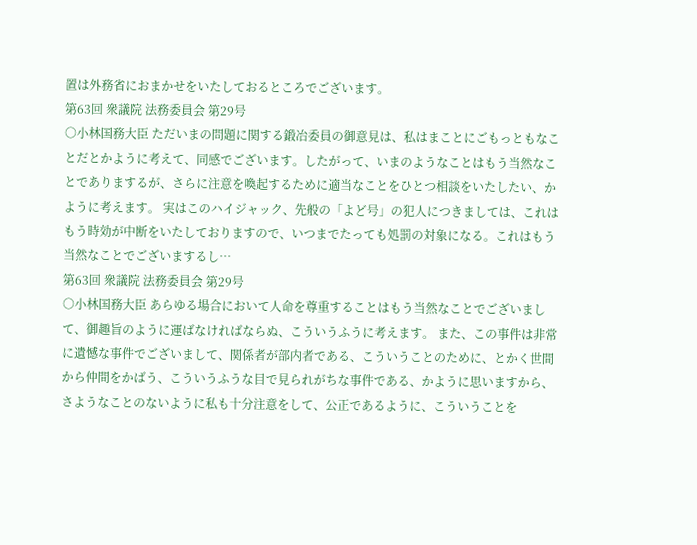置は外務省におまかせをいたしておるところでございます。
第63回 衆議院 法務委員会 第29号
○小林国務大臣 ただいまの問題に関する鍛冶委員の御意見は、私はまことにごもっともなことだとかように考えて、同感でございます。したがって、いまのようなことはもう当然なことでありまするが、さらに注意を喚起するために適当なことをひとつ相談をいたしたい、かように考えます。 実はこのハイジャック、先般の「よど号」の犯人につきましては、これはもう時効が中断をいたしておりますので、いつまでたっても処罰の対象になる。これはもう当然なことでございまするし…
第63回 衆議院 法務委員会 第29号
○小林国務大臣 あらゆる場合において人命を尊重することはもう当然なことでございまして、御趣旨のように運ばなければならぬ、こういうふうに考えます。 また、この事件は非常に遺憾な事件でございまして、関係者が部内者である、こういうことのために、とかく世間から仲間をかばう、こういうふうな目で見られがちな事件である、かように思いますから、さようなことのないように私も十分注意をして、公正であるように、こういうことを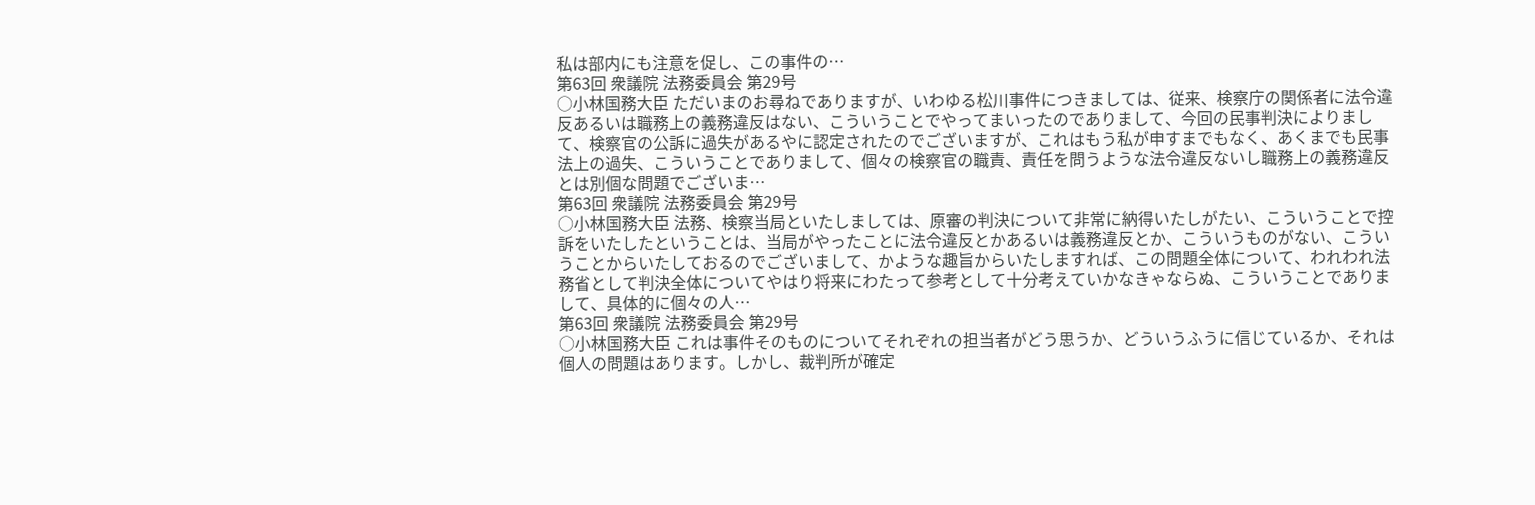私は部内にも注意を促し、この事件の…
第63回 衆議院 法務委員会 第29号
○小林国務大臣 ただいまのお尋ねでありますが、いわゆる松川事件につきましては、従来、検察庁の関係者に法令違反あるいは職務上の義務違反はない、こういうことでやってまいったのでありまして、今回の民事判決によりまして、検察官の公訴に過失があるやに認定されたのでございますが、これはもう私が申すまでもなく、あくまでも民事法上の過失、こういうことでありまして、個々の検察官の職責、責任を問うような法令違反ないし職務上の義務違反とは別個な問題でございま…
第63回 衆議院 法務委員会 第29号
○小林国務大臣 法務、検察当局といたしましては、原審の判決について非常に納得いたしがたい、こういうことで控訴をいたしたということは、当局がやったことに法令違反とかあるいは義務違反とか、こういうものがない、こういうことからいたしておるのでございまして、かような趣旨からいたしますれば、この問題全体について、われわれ法務省として判決全体についてやはり将来にわたって参考として十分考えていかなきゃならぬ、こういうことでありまして、具体的に個々の人…
第63回 衆議院 法務委員会 第29号
○小林国務大臣 これは事件そのものについてそれぞれの担当者がどう思うか、どういうふうに信じているか、それは個人の問題はあります。しかし、裁判所が確定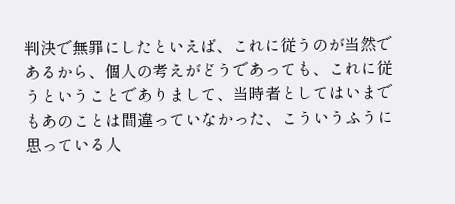判決で無罪にしたといえば、これに従うのが当然であるから、個人の考えがどうであっても、これに従うということでありまして、当時者としてはいまでもあのことは間違っていなかった、こういうふうに思っている人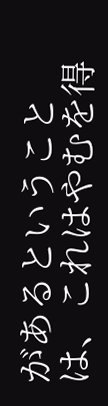があるということは、これはやむを得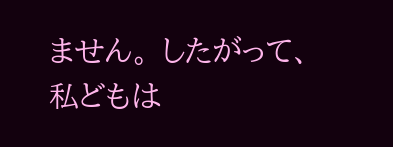ません。 したがって、私どもは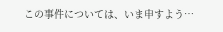この事件については、いま申すよう…